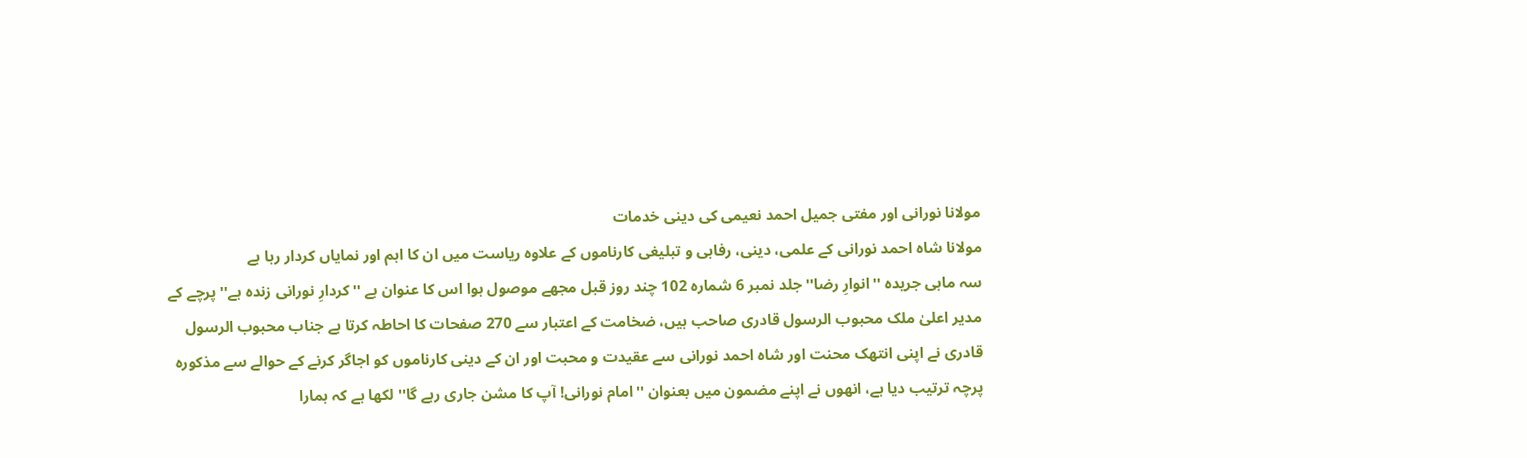مولانا نورانی اور مفتی جمیل احمد نعیمی کی دینی خدمات
مولانا شاہ احمد نورانی کے علمی، دینی، رفاہی و تبلیغی کارناموں کے علاوہ ریاست میں ان کا اہم اور نمایاں کردار رہا ہے
سہ ماہی جریدہ ''انوارِ رضا'' جلد نمبر 6 شمارہ 102 چند روز قبل مجھے موصول ہوا اس کا عنوان ہے ''کردارِ نورانی زندہ ہے'' پرچے کے مدیر اعلیٰ ملک محبوب الرسول قادری صاحب ہیں، ضخامت کے اعتبار سے 270 صفحات کا احاطہ کرتا ہے جناب محبوب الرسول قادری نے اپنی انتھک محنت اور شاہ احمد نورانی سے عقیدت و محبت اور ان کے دینی کارناموں کو اجاگر کرنے کے حوالے سے مذکورہ پرچہ ترتیب دیا ہے، انھوں نے اپنے مضمون میں بعنوان ''امام نورانی! آپ کا مشن جاری رہے گا'' لکھا ہے کہ ہمارا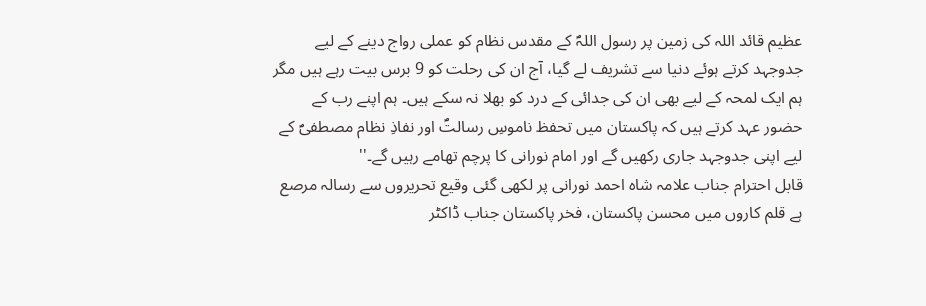عظیم قائد اللہ کی زمین پر رسول اللہؐ کے مقدس نظام کو عملی رواج دینے کے لیے جدوجہد کرتے ہوئے دنیا سے تشریف لے گیا، آج ان کی رحلت کو 9 برس بیت رہے ہیں مگر ہم ایک لمحہ کے لیے بھی ان کی جدائی کے درد کو بھلا نہ سکے ہیں۔ ہم اپنے رب کے حضور عہد کرتے ہیں کہ پاکستان میں تحفظ ناموسِ رسالتؐ اور نفاذِ نظام مصطفیؐ کے لیے اپنی جدوجہد جاری رکھیں گے اور امام نورانی کا پرچم تھامے رہیں گے۔''
قابل احترام جناب علامہ شاہ احمد نورانی پر لکھی گئی وقیع تحریروں سے رسالہ مرصع ہے قلم کاروں میں محسن پاکستان، فخر پاکستان جناب ڈاکٹر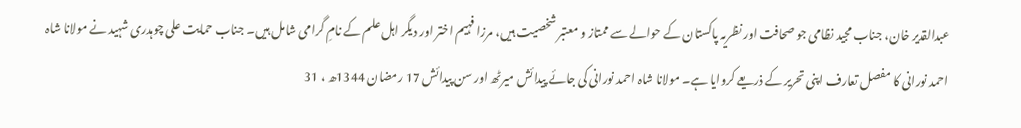عبدالقدیر خان، جناب مجید نظامی جو صحافت اور نظریہ پاکستان کے حوالے سے ممتاز و معتبر شخصیت ہیں، مرزا فہیم اختر اور دیگر اہل علم کے نامِ گرامی شامل ہیں۔ جناب حمایت علی چوہدری شہید نے مولانا شاہ احمد نورانی کا مفصل تعارف اپنی تحریر کے ذریعے کروایا ہے۔ مولانا شاہ احمد نورانی کی جائے پیدائش میرٹھ اور سن پیدائش 17 رمضان 1344ھ ، 31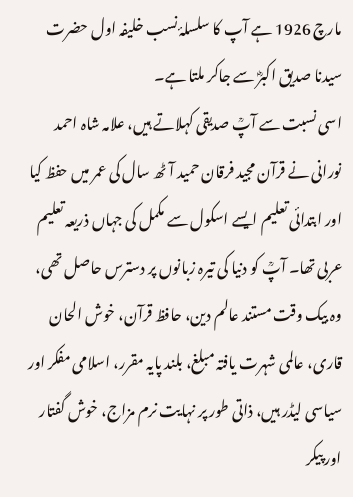مارچ 1926 ہے آپ کا سلسلۂ نسب خلیفہ اول حضرت سیدنا صدیق اکبرؓ سے جاکر ملتا ہے۔
اسی نسبت سے آپؒ صدیقی کہلاتے ہیں، علامہ شاہ احمد نورانی نے قرآن مجید فرقان حمید آٹھ سال کی عمر میں حفظ کیا اور ابتدائی تعلیم ایسے اسکول سے مکمل کی جہاں ذریعہ تعلیم عربی تھا۔ آپؒ کو دنیا کی تیرہ زبانوں پر دسترس حاصل تھی، وہ بیک وقت مستند عالم دین، حافظ قرآن، خوش الحان قاری، عالمی شہرت یافتہ مبلغ، بلند پایہ مقرر، اسلامی مفکر اور سیاسی لیڈر ہیں، ذاتی طور پر نہایت نرم مزاج، خوش گفتار اور پیکر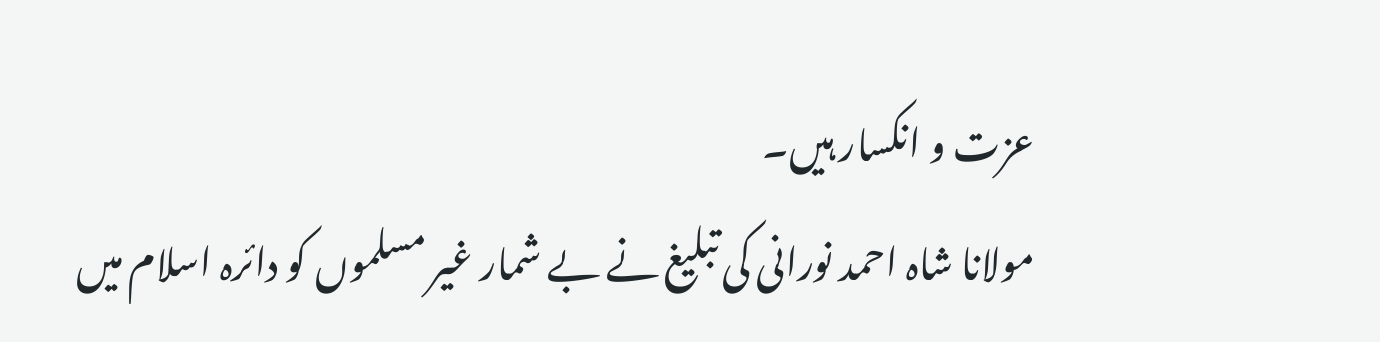عزت و انکسار ہیں۔
مولانا شاہ احمد نورانی کی تبلیغ نے بے شمار غیر مسلموں کو دائرہ اسلام میں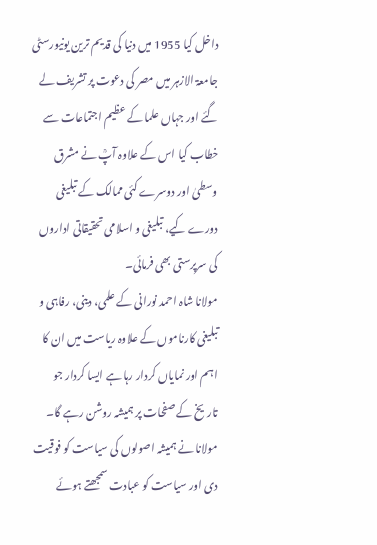داخل کیا 1955 میں دنیا کی قدیم ترین یونیورسٹی جامعۃ الازہر میں مصر کی دعوت پر تشریف لے گئے اور جہاں علما کے عظیم اجتماعات سے خطاب کیا اس کے علاوہ آپؒ نے مشرق وسطیٰ اور دوسرے کئی ممالک کے تبلیغی دورے کیے، تبلیغی و اسلامی تحقیقاتی اداروں کی سرپرستی بھی فرمائی۔
مولانا شاہ احمد نورانی کے علمی، دینی، رفاہی و تبلیغی کارناموں کے علاوہ ریاست میں ان کا اہم اور نمایاں کردار رہا ہے ایسا کردار جو تاریخ کے صفحات پر ہمیشہ روشن رہے گا۔ مولانا نے ہمیشہ اصولوں کی سیاست کو فوقیت دی اور سیاست کو عبادت سمجھتے ہوئے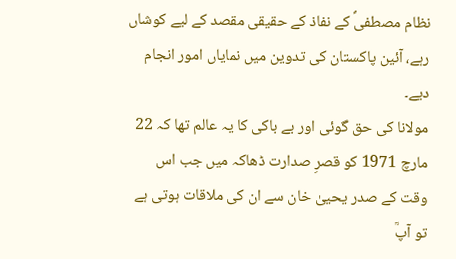نظام مصطفیؐ کے نفاذ کے حقیقی مقصد کے لیے کوشاں رہے، آئین پاکستان کی تدوین میں نمایاں امور انجام دیے۔
مولانا کی حق گوئی اور بے باکی کا یہ عالم تھا کہ 22 مارچ 1971 کو قصرِ صدارت ڈھاکہ میں جب اس وقت کے صدر یحییٰ خان سے ان کی ملاقات ہوتی ہے تو آپؒ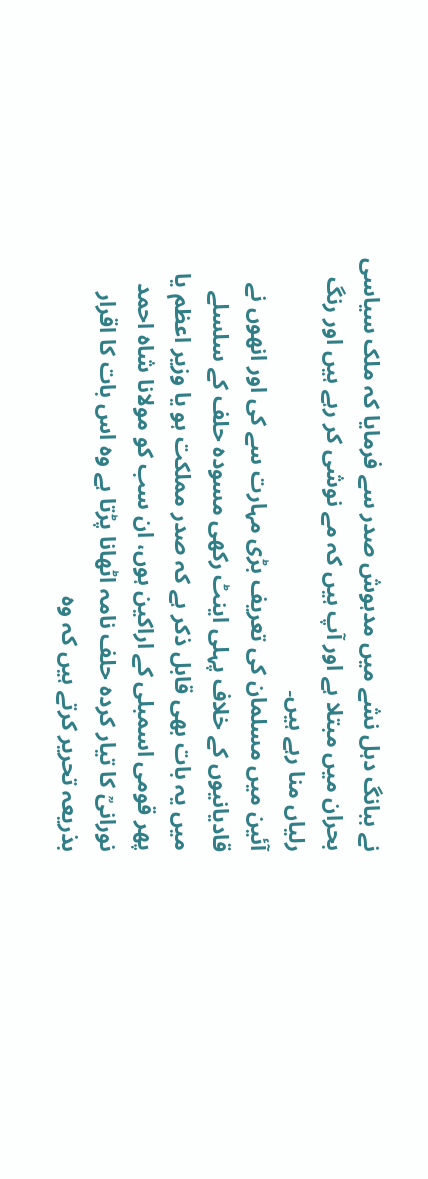نے ببانگ دہل نشے میں مدہوش صدر سے فرمایا کہ ملک سیاسی بحران میں مبتلا ہے اور آپ ہیں کہ مے نوشی کر رہے ہیں اور رنگ رلیاں منا رہے ہیں۔
آئین میں مسلمان کی تعریف بڑی مہارت سے کی اور انھوں نے قادیانیوں کے خلاف پہلی اینٹ رکھی مسودہ حلف کے سلسلے میں یہ بات بھی قابل ذکر ہے کہ صدر مملکت ہو یا وزیر اعظم یا پھر قومی اسمبلی کے اراکین ہوں، ان سب کو مولانا شاہ احمد نورانیؒ کا تیار کردہ حلف نامہ اٹھانا پڑتا ہے وہ اس بات کا اقرار بذریعہ تحریر کرتے ہیں کہ وہ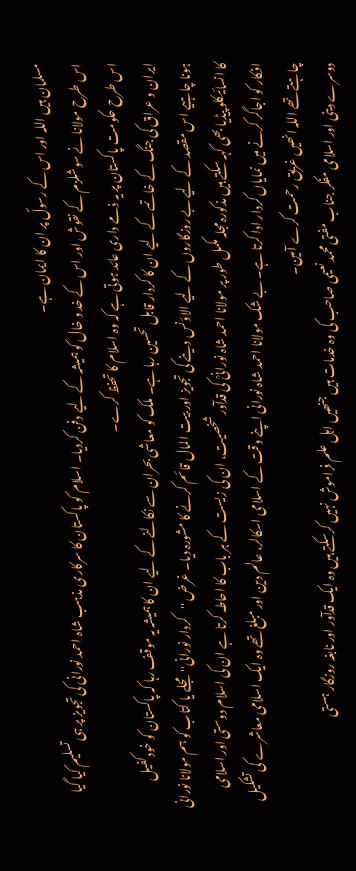مسلمان ہیں اللہ اور اس کے رسولؐ پر ان کا ایمان ہے۔
اس طرح مولانا نے سوشلزم کے نقوش اور اس کے خد و خال کو ہمیشہ کے لیے دفن کردیا۔ اسلام کو پاکستان کا سرکاری مذہب شاہ احمد نورانی کی تجویز پر ہی تسلیم کیا گیا اس طرح حکومت پاکستان پر یہ ذمے داری عائد ہوتی ہے کہ وہ اسلام کا تحفظ کرے۔
ایران و عراق کی جنگ کے خاتمے کے لیے ان کا کردار قابل تحسین رہا ہے۔ ملک کو معاشی بحران سے نکالنے کے لیے ان کا ہمیشہ یہ موقف رہا کہ پاکستان کو خودکفیل ہونا چاہیے اس مقصد کے لیے بے روزگاروں کے لیے الاؤنس دینے کی تجویز اور بیت المال قائم کرنے کا مشورہ دیا۔ غرض ''کردار نورانی'' مجلے یا کتاب کو ہم مولانا نورانی کا انسائیکلو پیڈیا بھی کہہ سکتے ہیں مذکورہ مجلہ مکمل طور پر مولانا احمد شاہ نورانیؒ کی قدآور شخصیت، ان کی زیست کے ہر باب کا احاطہ کرتا ہے ان کی اسلام دوستی اور اسلامی افکار کو اجاگر کرنے میں نمایاں کردار ادا کرتا ہے۔ بے شک مولانا احمد شاہ نورانی اپنے وقت کے اسلامی اسکالر، عالم دین اور مبلغ تھے وہ ایک اسلامی معاشرے کی تشکیل چاہتے تھے اللہ انھیں غریق رحمت کرے آمین۔
دوسرے دینی اور اسلامی مفکر جناب مفتی محمد نعیمی صاحب کی وہ خدمات ہیں جنھیں اہل علم فراموش نہیں کرسکتے ہیں وہ ایک قدآور اور نابغہ روزگار ہستی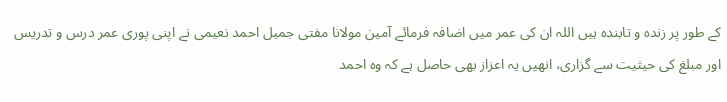کے طور پر زندہ و تابندہ ہیں اللہ ان کی عمر میں اضافہ فرمائے آمین مولانا مفتی جمیل احمد نعیمی نے اپنی پوری عمر درس و تدریس اور مبلغ کی حیثیت سے گزاری، انھیں یہ اعزاز بھی حاصل ہے کہ وہ احمد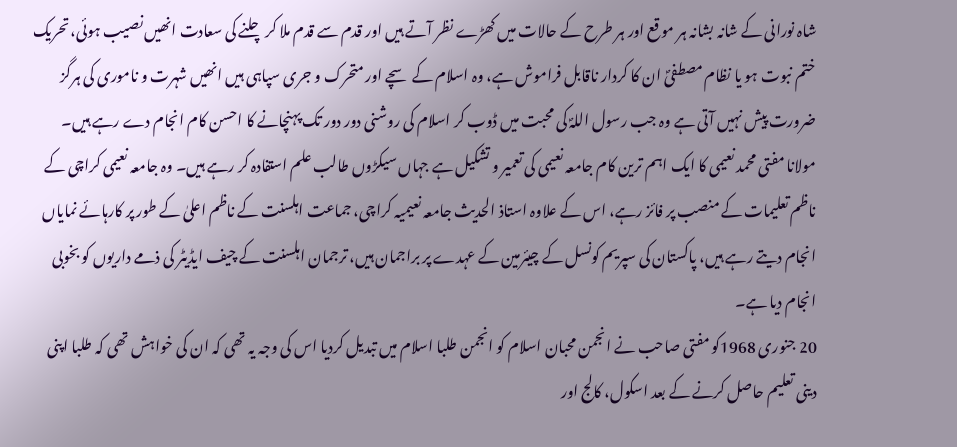شاہ نورانی کے شانہ بشانہ ہر موقع اور ہر طرح کے حالات میں کھڑے نظر آتے ہیں اور قدم سے قدم ملا کر چلنے کی سعادت انھیں نصیب ہوئی، تحریک ختم نبوت ہو یا نظام مصطفیؐ ان کا کردار ناقابل فراموش ہے، وہ اسلام کے سچے اور متحرک و جری سپاہی ہیں انھیں شہرت و ناموری کی ہرگز ضرورت پیش نہیں آتی ہے وہ جب رسول اللہؐ کی محبت میں ڈوب کر اسلام کی روشنی دور دور تک پہنچانے کا احسن کام انجام دے رہے ہیں۔
مولانا مفتی محمد نعیمی کا ایک اہم ترین کام جامعہ نعیمی کی تعمیر و تشکیل ہے جہاں سیکڑوں طالب علم استفادہ کر رہے ہیں۔ وہ جامعہ نعیمی کراچی کے ناظم تعلیمات کے منصب پر فائز رہے، اس کے علاوہ استاذ الحدیث جامعہ نعیمیہ کراچی، جماعت اہلسنت کے ناظم اعلیٰ کے طور پر کارہائے نمایاں انجام دیتے رہے ہیں، پاکستان کی سپریم کونسل کے چیئرمین کے عہدے پر براجمان ہیں، ترجمان اہلسنت کے چیف ایڈیٹر کی ذمے داریوں کو بخوبی انجام دیا ہے۔
20 جنوری 1968کو مفتی صاحب نے انجمن محبان اسلام کو انجمن طلبا اسلام میں تبدیل کردیا اس کی وجہ یہ تھی کہ ان کی خواہش تھی کہ طلبا اپنی دینی تعلیم حاصل کرنے کے بعد اسکول، کالج اور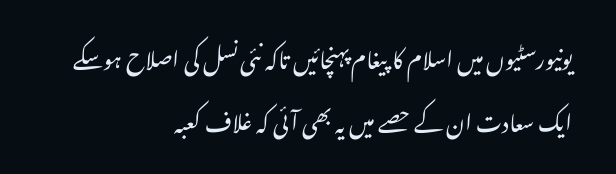یونیورسٹیوں میں اسلام کا پیغام پہنچائیں تاکہ نئی نسل کی اصلاح ہوسکے ایک سعادت ان کے حصے میں یہ بھی آئی کہ غلاف کعبہ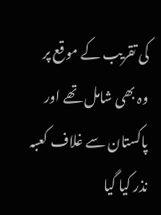کی تقریب کے موقع پر وہ بھی شامل تھے اور پاکستان سے غلاف کعبہ نذر کیا گیا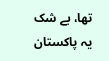تھا، بے شک یہ پاکستان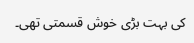کی بہت بڑی خوش قسمتی تھی۔